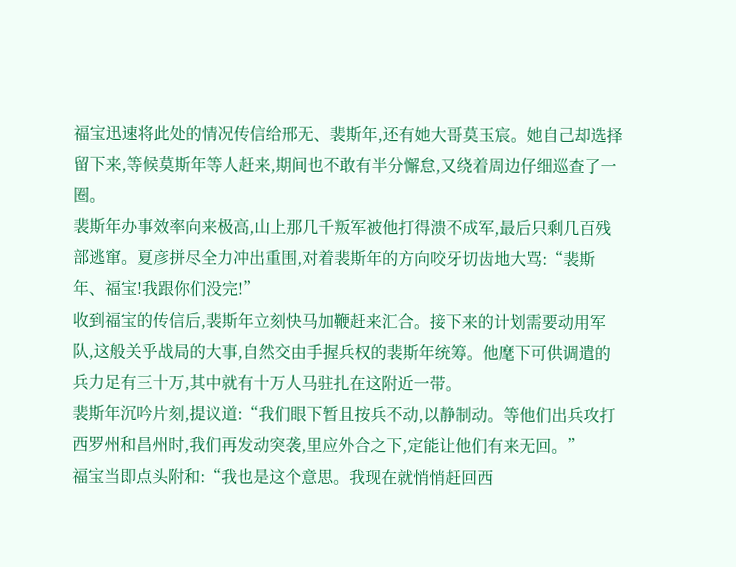福宝迅速将此处的情况传信给邢无、裴斯年,还有她大哥莫玉宸。她自己却选择留下来,等候莫斯年等人赶来,期间也不敢有半分懈怠,又绕着周边仔细巡查了一圈。
裴斯年办事效率向来极高,山上那几千叛军被他打得溃不成军,最后只剩几百残部逃窜。夏彦拼尽全力冲出重围,对着裴斯年的方向咬牙切齿地大骂:“裴斯年、福宝!我跟你们没完!”
收到福宝的传信后,裴斯年立刻快马加鞭赶来汇合。接下来的计划需要动用军队,这般关乎战局的大事,自然交由手握兵权的裴斯年统筹。他麾下可供调遣的兵力足有三十万,其中就有十万人马驻扎在这附近一带。
裴斯年沉吟片刻,提议道:“我们眼下暂且按兵不动,以静制动。等他们出兵攻打西罗州和昌州时,我们再发动突袭,里应外合之下,定能让他们有来无回。”
福宝当即点头附和:“我也是这个意思。我现在就悄悄赶回西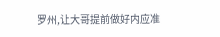罗州,让大哥提前做好内应准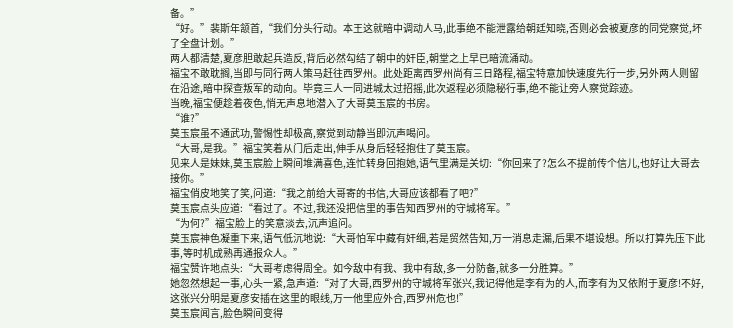备。”
“好。”裴斯年颔首,“我们分头行动。本王这就暗中调动人马,此事绝不能泄露给朝廷知晓,否则必会被夏彦的同党察觉,坏了全盘计划。”
两人都清楚,夏彦胆敢起兵造反,背后必然勾结了朝中的奸臣,朝堂之上早已暗流涌动。
福宝不敢耽搁,当即与同行两人策马赶往西罗州。此处距离西罗州尚有三日路程,福宝特意加快速度先行一步,另外两人则留在沿途,暗中探查叛军的动向。毕竟三人一同进城太过招摇,此次返程必须隐秘行事,绝不能让旁人察觉踪迹。
当晚,福宝便趁着夜色,悄无声息地潜入了大哥莫玉宸的书房。
“谁?”
莫玉宸虽不通武功,警惕性却极高,察觉到动静当即沉声喝问。
“大哥,是我。”福宝笑着从门后走出,伸手从身后轻轻抱住了莫玉宸。
见来人是妹妹,莫玉宸脸上瞬间堆满喜色,连忙转身回抱她,语气里满是关切:“你回来了?怎么不提前传个信儿,也好让大哥去接你。”
福宝俏皮地笑了笑,问道:“我之前给大哥寄的书信,大哥应该都看了吧?”
莫玉宸点头应道:“看过了。不过,我还没把信里的事告知西罗州的守城将军。”
“为何?”福宝脸上的笑意淡去,沉声追问。
莫玉宸神色凝重下来,语气低沉地说:“大哥怕军中藏有奸细,若是贸然告知,万一消息走漏,后果不堪设想。所以打算先压下此事,等时机成熟再通报众人。”
福宝赞许地点头:“大哥考虑得周全。如今敌中有我、我中有敌,多一分防备,就多一分胜算。”
她忽然想起一事,心头一紧,急声道:“对了大哥,西罗州的守城将军张兴,我记得他是李有为的人,而李有为又依附于夏彦!不好,这张兴分明是夏彦安插在这里的眼线,万一他里应外合,西罗州危也!”
莫玉宸闻言,脸色瞬间变得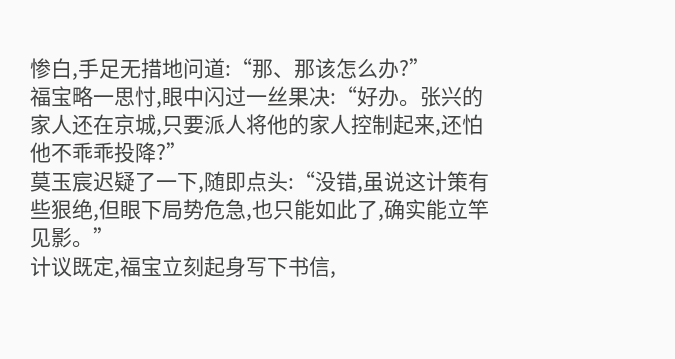惨白,手足无措地问道:“那、那该怎么办?”
福宝略一思忖,眼中闪过一丝果决:“好办。张兴的家人还在京城,只要派人将他的家人控制起来,还怕他不乖乖投降?”
莫玉宸迟疑了一下,随即点头:“没错,虽说这计策有些狠绝,但眼下局势危急,也只能如此了,确实能立竿见影。”
计议既定,福宝立刻起身写下书信,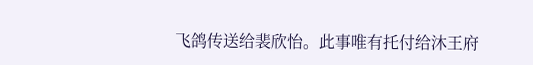飞鸽传送给裴欣怡。此事唯有托付给沐王府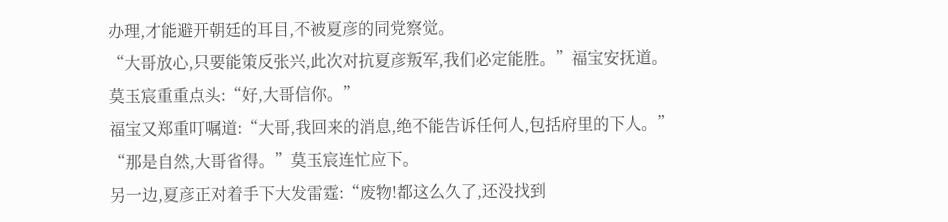办理,才能避开朝廷的耳目,不被夏彦的同党察觉。
“大哥放心,只要能策反张兴,此次对抗夏彦叛军,我们必定能胜。”福宝安抚道。
莫玉宸重重点头:“好,大哥信你。”
福宝又郑重叮嘱道:“大哥,我回来的消息,绝不能告诉任何人,包括府里的下人。”
“那是自然,大哥省得。”莫玉宸连忙应下。
另一边,夏彦正对着手下大发雷霆:“废物!都这么久了,还没找到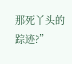那死丫头的踪迹?”